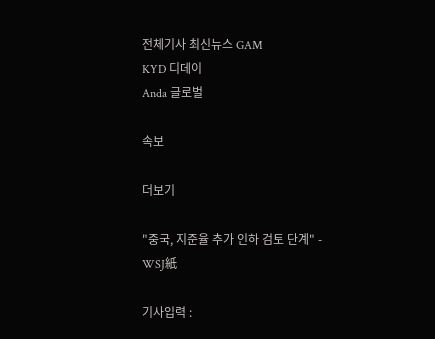전체기사 최신뉴스 GAM
KYD 디데이
Anda 글로벌

속보

더보기

"중국, 지준율 추가 인하 검토 단계" - WSJ紙

기사입력 :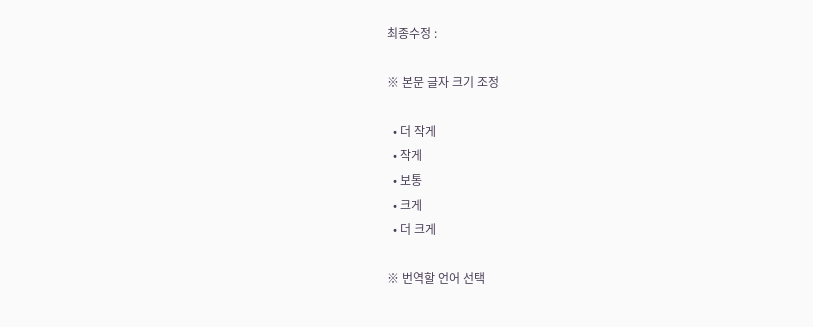최종수정 :

※ 본문 글자 크기 조정

  • 더 작게
  • 작게
  • 보통
  • 크게
  • 더 크게

※ 번역할 언어 선택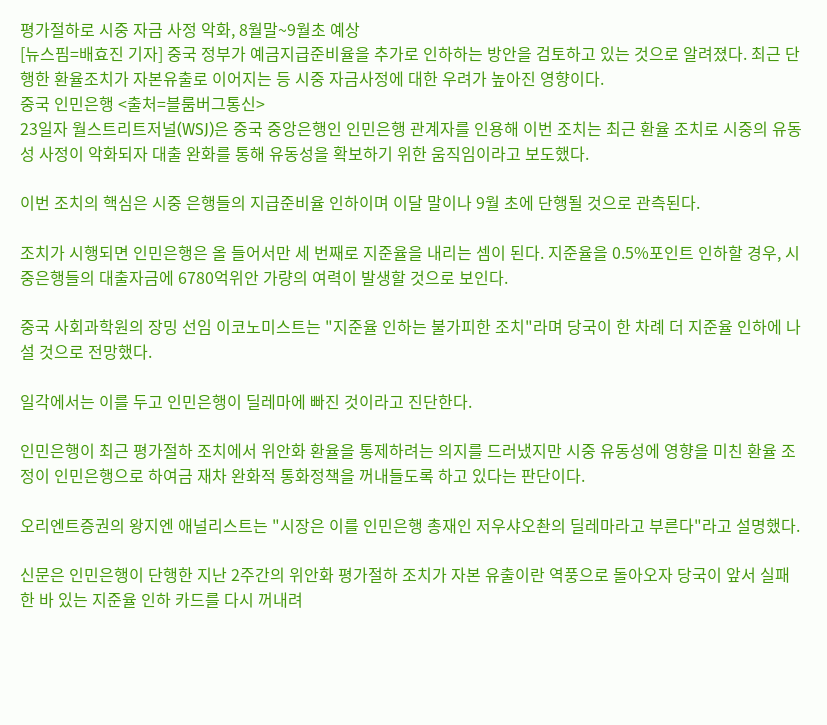평가절하로 시중 자금 사정 악화, 8월말~9월초 예상
[뉴스핌=배효진 기자] 중국 정부가 예금지급준비율을 추가로 인하하는 방안을 검토하고 있는 것으로 알려졌다. 최근 단행한 환율조치가 자본유출로 이어지는 등 시중 자금사정에 대한 우려가 높아진 영향이다.
중국 인민은행 <출처=블룸버그통신>
23일자 월스트리트저널(WSJ)은 중국 중앙은행인 인민은행 관계자를 인용해 이번 조치는 최근 환율 조치로 시중의 유동성 사정이 악화되자 대출 완화를 통해 유동성을 확보하기 위한 움직임이라고 보도했다.

이번 조치의 핵심은 시중 은행들의 지급준비율 인하이며 이달 말이나 9월 초에 단행될 것으로 관측된다.

조치가 시행되면 인민은행은 올 들어서만 세 번째로 지준율을 내리는 셈이 된다. 지준율을 0.5%포인트 인하할 경우, 시중은행들의 대출자금에 6780억위안 가량의 여력이 발생할 것으로 보인다.

중국 사회과학원의 장밍 선임 이코노미스트는 "지준율 인하는 불가피한 조치"라며 당국이 한 차례 더 지준율 인하에 나설 것으로 전망했다.

일각에서는 이를 두고 인민은행이 딜레마에 빠진 것이라고 진단한다.

인민은행이 최근 평가절하 조치에서 위안화 환율을 통제하려는 의지를 드러냈지만 시중 유동성에 영향을 미친 환율 조정이 인민은행으로 하여금 재차 완화적 통화정책을 꺼내들도록 하고 있다는 판단이다.

오리엔트증권의 왕지엔 애널리스트는 "시장은 이를 인민은행 총재인 저우샤오촨의 딜레마라고 부른다"라고 설명했다.

신문은 인민은행이 단행한 지난 2주간의 위안화 평가절하 조치가 자본 유출이란 역풍으로 돌아오자 당국이 앞서 실패한 바 있는 지준율 인하 카드를 다시 꺼내려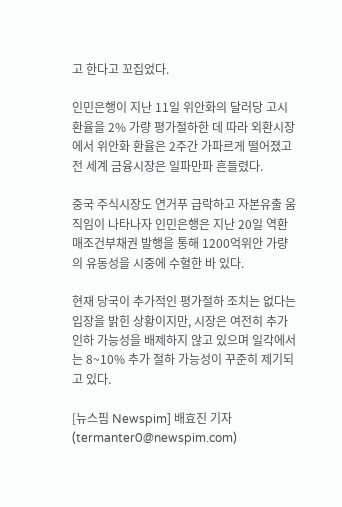고 한다고 꼬집었다.

인민은행이 지난 11일 위안화의 달러당 고시환율을 2% 가량 평가절하한 데 따라 외환시장에서 위안화 환율은 2주간 가파르게 떨어졌고 전 세계 금융시장은 일파만파 흔들렸다.

중국 주식시장도 연거푸 급락하고 자본유출 움직임이 나타나자 인민은행은 지난 20일 역환매조건부채권 발행을 통해 1200억위안 가량의 유동성을 시중에 수혈한 바 있다.

현재 당국이 추가적인 평가절하 조치는 없다는 입장을 밝힌 상황이지만, 시장은 여전히 추가 인하 가능성을 배제하지 않고 있으며 일각에서는 8~10% 추가 절하 가능성이 꾸준히 제기되고 있다.

[뉴스핌 Newspim] 배효진 기자 (termanter0@newspim.com)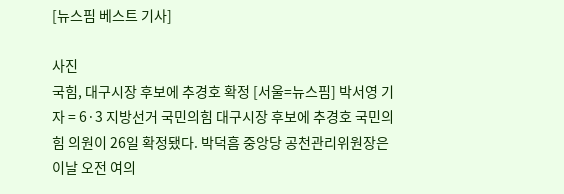[뉴스핌 베스트 기사]

사진
국힘, 대구시장 후보에 추경호 확정 [서울=뉴스핌] 박서영 기자 = 6·3 지방선거 국민의힘 대구시장 후보에 추경호 국민의힘 의원이 26일 확정됐다. 박덕흠 중앙당 공천관리위원장은 이날 오전 여의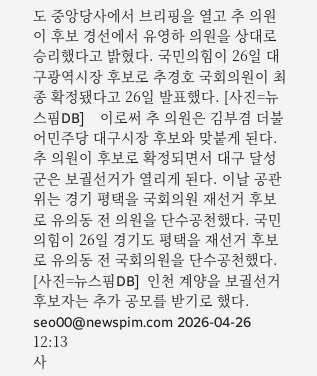도 중앙당사에서 브리핑을 열고 추 의원이 후보 경선에서 유영하 의원을 상대로 승리했다고 밝혔다. 국민의힘이 26일 대구광역시장 후보로 추경호 국회의원이 최종 확정됐다고 26일 발표했다. [사진=뉴스핌DB]    이로써 추 의원은 김부겸 더불어민주당 대구시장 후보와 맞붙게 된다. 추 의원이 후보로 확정되면서 대구 달성군은 보궐선거가 열리게 된다. 이날 공관위는 경기 평택을 국회의원 재선거 후보로 유의동 전 의원을 단수공천했다. 국민의힘이 26일 경기도 평택을 재선거 후보로 유의동 전 국회의원을 단수공천했다. [사진=뉴스핌DB]  인천 계양을 보궐선거 후보자는 추가 공모를 받기로 했다. seo00@newspim.com 2026-04-26 12:13
사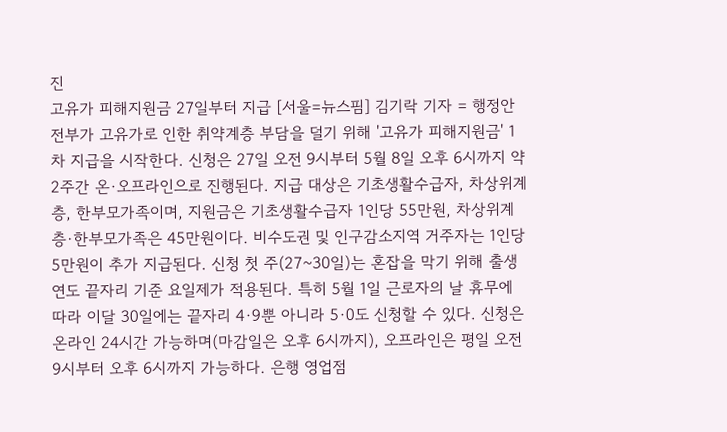진
고유가 피해지원금 27일부터 지급 [서울=뉴스핌] 김기락 기자 = 행정안전부가 고유가로 인한 취약계층 부담을 덜기 위해 '고유가 피해지원금' 1차 지급을 시작한다. 신청은 27일 오전 9시부터 5월 8일 오후 6시까지 약 2주간 온·오프라인으로 진행된다. 지급 대상은 기초생활수급자, 차상위계층, 한부모가족이며, 지원금은 기초생활수급자 1인당 55만원, 차상위계층·한부모가족은 45만원이다. 비수도권 및 인구감소지역 거주자는 1인당 5만원이 추가 지급된다. 신청 첫 주(27~30일)는 혼잡을 막기 위해 출생연도 끝자리 기준 요일제가 적용된다. 특히 5월 1일 근로자의 날 휴무에 따라 이달 30일에는 끝자리 4·9뿐 아니라 5·0도 신청할 수 있다. 신청은 온라인 24시간 가능하며(마감일은 오후 6시까지), 오프라인은 평일 오전 9시부터 오후 6시까지 가능하다. 은행 영업점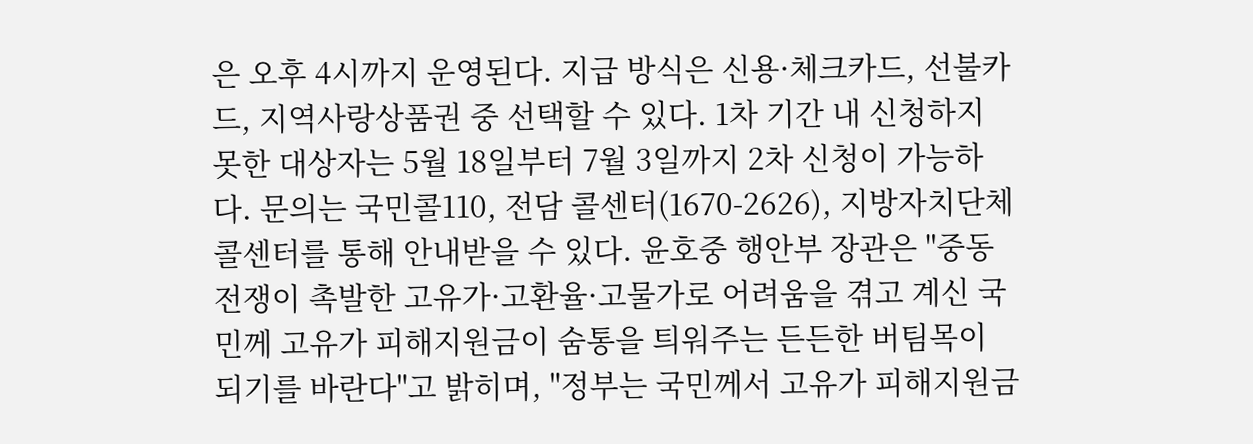은 오후 4시까지 운영된다. 지급 방식은 신용·체크카드, 선불카드, 지역사랑상품권 중 선택할 수 있다. 1차 기간 내 신청하지 못한 대상자는 5월 18일부터 7월 3일까지 2차 신청이 가능하다. 문의는 국민콜110, 전담 콜센터(1670-2626), 지방자치단체 콜센터를 통해 안내받을 수 있다. 윤호중 행안부 장관은 "중동 전쟁이 촉발한 고유가·고환율·고물가로 어려움을 겪고 계신 국민께 고유가 피해지원금이 숨통을 틔워주는 든든한 버팀목이 되기를 바란다"고 밝히며, "정부는 국민께서 고유가 피해지원금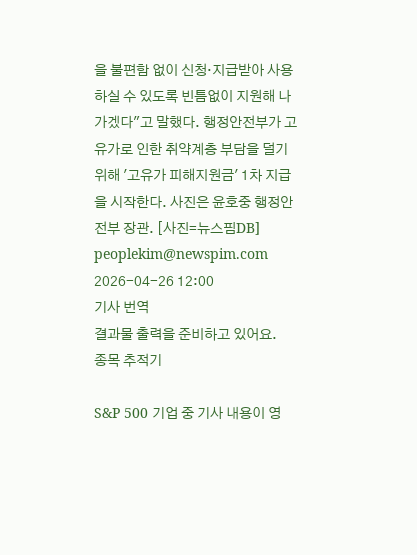을 불편함 없이 신청·지급받아 사용하실 수 있도록 빈틈없이 지원해 나가겠다"고 말했다. 행정안전부가 고유가로 인한 취약계층 부담을 덜기 위해 '고유가 피해지원금' 1차 지급을 시작한다. 사진은 윤호중 행정안전부 장관. [사진=뉴스핌DB] peoplekim@newspim.com 2026-04-26 12:00
기사 번역
결과물 출력을 준비하고 있어요.
종목 추적기

S&P 500 기업 중 기사 내용이 영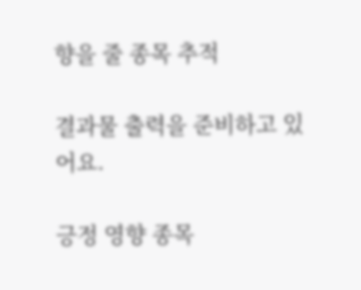향을 줄 종목 추적

결과물 출력을 준비하고 있어요.

긍정 영향 종목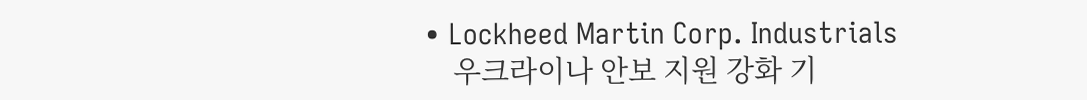• Lockheed Martin Corp. Industrials
    우크라이나 안보 지원 강화 기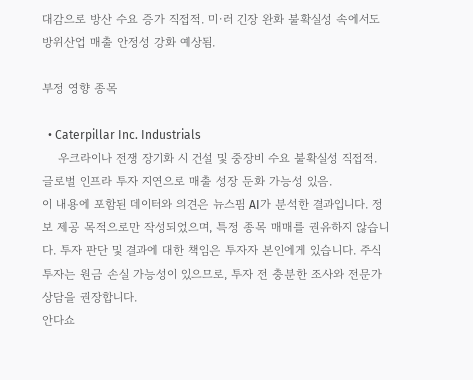대감으로 방산 수요 증가 직접적. 미·러 긴장 완화 불확실성 속에서도 방위산업 매출 안정성 강화 예상됨.

부정 영향 종목

  • Caterpillar Inc. Industrials
    우크라이나 전쟁 장기화 시 건설 및 중장비 수요 불확실성 직접적. 글로벌 인프라 투자 지연으로 매출 성장 둔화 가능성 있음.
이 내용에 포함된 데이터와 의견은 뉴스핌 AI가 분석한 결과입니다. 정보 제공 목적으로만 작성되었으며, 특정 종목 매매를 권유하지 않습니다. 투자 판단 및 결과에 대한 책임은 투자자 본인에게 있습니다. 주식 투자는 원금 손실 가능성이 있으므로, 투자 전 충분한 조사와 전문가 상담을 권장합니다.
안다쇼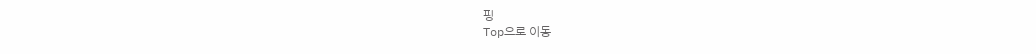핑
Top으로 이동